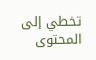تخطي إلى المحتوى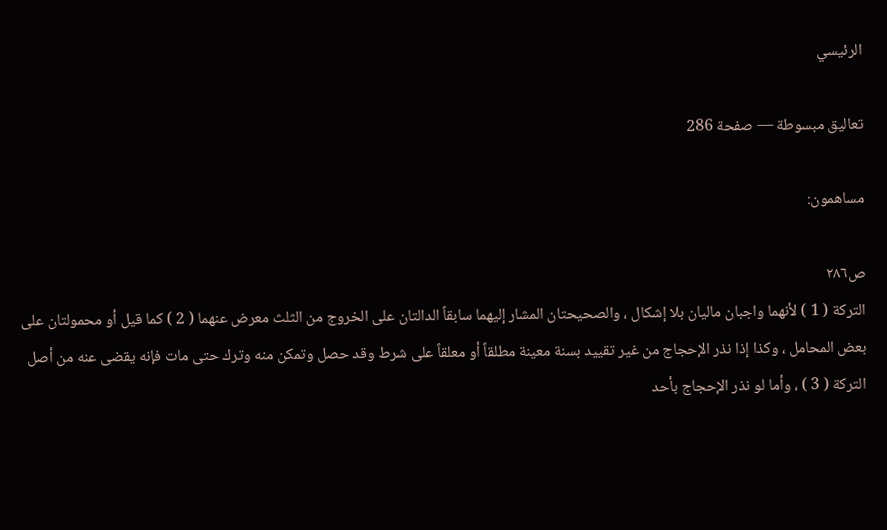الرئيسي

تعاليق مبسوطة — صفحة 286

مساهمون:

ص٢٨٦
التركة ( 1 ) لأنهما واجبان ماليان بلا إشكال ، والصحيحتان المشار إليهما سابقاً الدالتان على الخروج من الثلث معرض عنهما ( 2 ) كما قيل أو محمولتان على بعض المحامل ، وكذا إذا نذر الإحجاج من غير تقييد بسنة معينة مطلقاً أو معلقاً على شرط وقد حصل وتمكن منه وترك حتى مات فإنه يقضى عنه من أصل التركة ( 3 ) ، وأما لو نذر الإحجاج بأحد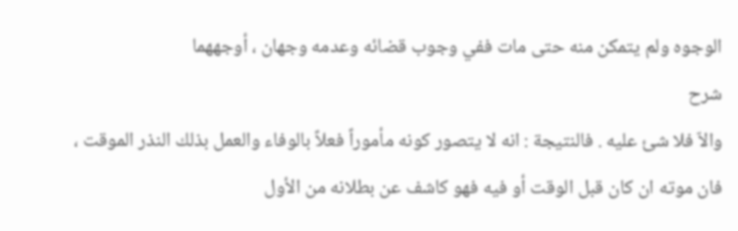الوجوه ولم يتمكن منه حتى مات ففي وجوب قضائه وعدمه وجهان ، أوجههما
شرح
والاّ فلا شئ عليه . فالنتيجة : انه لا يتصور كونه مأموراً فعلاً بالوفاء والعمل بذلك النذر الموقت ، فان موته ان كان قبل الوقت أو فيه فهو كاشف عن بطلانه من الأول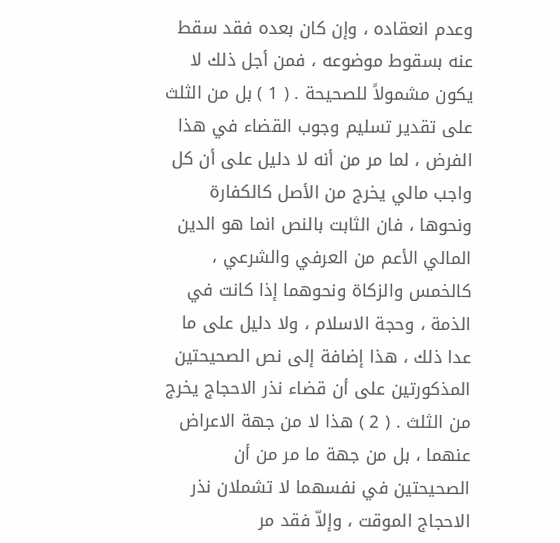وعدم انعقاده ، وإن كان بعده فقد سقط عنه بسقوط موضوعه ، فمن أجل ذلك لا يكون مشمولاً للصحيحة . ( 1 ) بل من الثلث على تقدير تسليم وجوب القضاء في هذا الفرض ، لما مر من أنه لا دليل على أن كل واجب مالي يخرج من الأصل كالكفارة ونحوها ، فان الثابت بالنص انما هو الدين المالي الأعم من العرفي والشرعي ، كالخمس والزكاة ونحوهما إذا كانت في الذمة ، وحجة الاسلام ، ولا دليل على ما عدا ذلك ، هذا إضافة إلى نص الصحيحتين المذكورتين على أن قضاء نذر الاحجاج يخرج من الثلث . ( 2 ) هذا لا من جهة الاعراض عنهما ، بل من جهة ما مر من أن الصحيحتين في نفسهما لا تشملان نذر الاحجاج الموقت ، وإلاّ فقد مر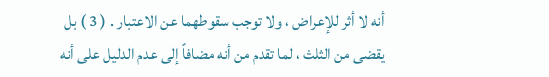أنه لا أثر للإعراض ، ولا توجب سقوطهما عن الاعتبار . ( 3 ) بل يقضى من الثلث ، لما تقدم من أنه مضافاً إلى عدم الدليل على أنه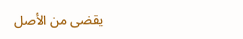يقضى من الأصل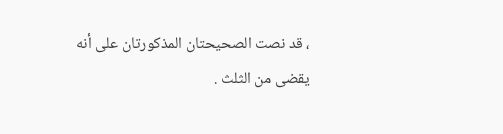، قد نصت الصحيحتان المذكورتان على أنه يقضى من الثلث .